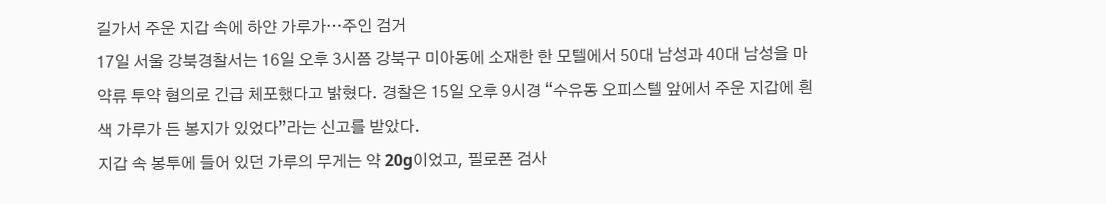길가서 주운 지갑 속에 하얀 가루가…주인 검거
17일 서울 강북경찰서는 16일 오후 3시쯤 강북구 미아동에 소재한 한 모텔에서 50대 남성과 40대 남성을 마약류 투약 혐의로 긴급 체포했다고 밝혔다. 경찰은 15일 오후 9시경 “수유동 오피스텔 앞에서 주운 지갑에 흰색 가루가 든 봉지가 있었다”라는 신고를 받았다.
지갑 속 봉투에 들어 있던 가루의 무게는 약 20g이었고, 필로폰 검사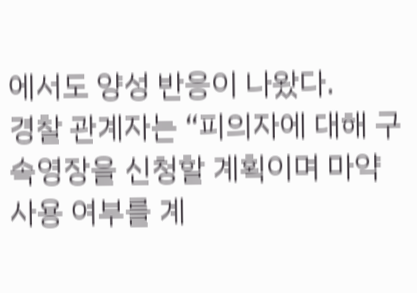에서도 양성 반응이 나왔다.
경찰 관계자는 “피의자에 대해 구속영장을 신청할 계획이며 마약 사용 여부를 계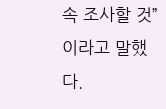속 조사할 것”이라고 말했다.